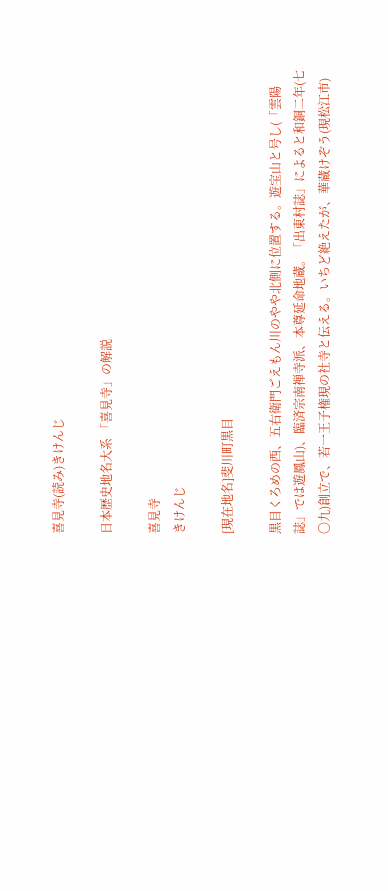喜見寺(読み)きけんじ

日本歴史地名大系 「喜見寺」の解説

喜見寺
きけんじ

[現在地名]斐川町黒目

黒目くろめの西、五右衛門ごえもん川のやや北側に位置する。遊宝山と号し(「雲陽誌」では遊鳳山)、臨済宗南禅寺派、本尊延命地蔵。「出東村誌」によると和銅二年(七〇九)創立で、若一王子権現の社寺と伝える。いちど絶えたが、華蔵けぞう(現松江市)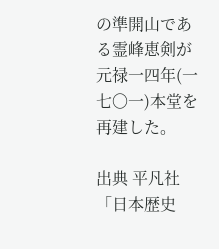の準開山である霊峰恵剣が元禄一四年(一七〇一)本堂を再建した。

出典 平凡社「日本歴史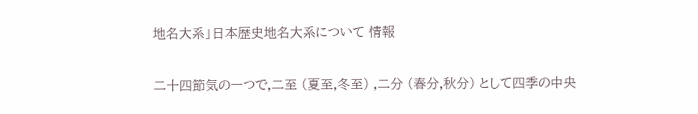地名大系」日本歴史地名大系について 情報

二十四節気の一つで,二至 (夏至,冬至) ,二分 (春分,秋分) として四季の中央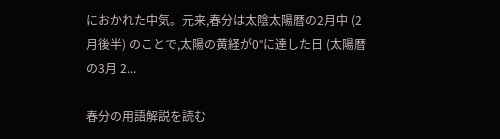におかれた中気。元来,春分は太陰太陽暦の2月中 (2月後半) のことで,太陽の黄経が0°に達した日 (太陽暦の3月 2...

春分の用語解説を読む